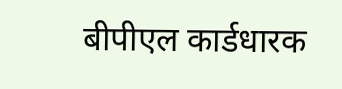बीपीएल कार्डधारक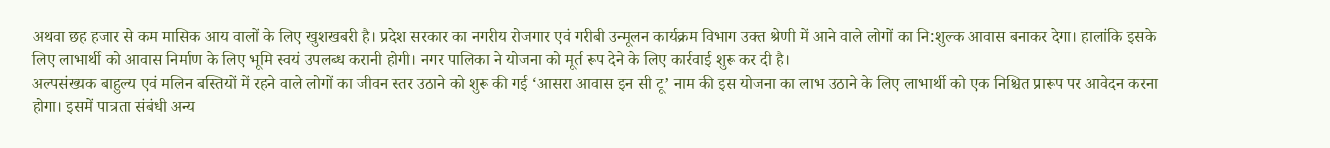अथवा छह हजार से कम मासिक आय वालों के लिए खुशखबरी है। प्रदेश सरकार का नगरीय रोजगार एवं गरीबी उन्मूलन कार्यक्रम विभाग उक्त श्रेणी में आने वाले लोगों का नि:शुल्क आवास बनाकर देगा। हालांकि इसके लिए लाभार्थी को आवास निर्माण के लिए भूमि स्वयं उपलब्ध करानी होगी। नगर पालिका ने योजना को मूर्त रूप देने के लिए कार्रवाई शुरू कर दी है।
अल्पसंख्यक बाहुल्य एवं मलिन बस्तियों में रहने वाले लोगों का जीवन स्तर उठाने को शुरू की गई ‘आसरा आवास इन सी टू’ नाम की इस योजना का लाभ उठाने के लिए लाभार्थी को एक निश्चित प्रारूप पर आवेदन करना होगा। इसमें पात्रता संबंधी अन्य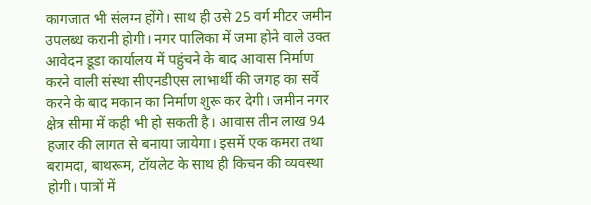कागजात भी संलग्न होंगे। साथ ही उसे 25 वर्ग मीटर जमीन उपलब्ध करानी होगी। नगर पालिका में जमा होने वाले उक्त आवेदन डूडा कार्यालय में पहुंचने के बाद आवास निर्माण करने वाली संस्था सीएनडीएस लाभार्थी की जगह का सर्वे करने के बाद मकान का निर्माण शुरू कर देगी। जमीन नगर क्षेत्र सीमा में कही भी हो सकती है। आवास तीन लाख 94 हजार की लागत से बनाया जायेगा। इसमें एक कमरा तथा बरामदा, बाथरूम, टॉयलेट के साथ ही किचन की व्यवस्था होगी। पात्रों में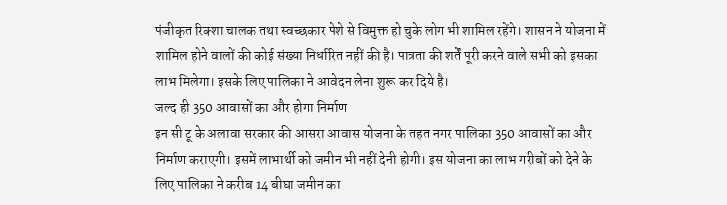पंजीकृत रिक्शा चालक तथा स्वच्छकार पेशे से विमुक्त हो चुके लोग भी शामिल रहेंगे। शासन ने योजना में शामिल होने वालों की कोई संख्या निर्धारित नहीं की है। पात्रता की शर्तें पूरी करने वाले सभी को इसका लाभ मिलेगा। इसके लिए पालिका ने आवेदन लेना शुरू कर दिये है।
जल्द ही 350 आवासों का और होगा निर्माण
इन सी टू के अलावा सरकार की आसरा आवास योजना के तहत नगर पालिका 350 आवासों का और निर्माण कराएगी। इसमें लाभार्थी को जमीन भी नहीं देनी होगी। इस योजना का लाभ गरीबों को देने के लिए पालिका ने करीब 14 बीघा जमीन का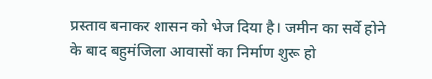प्रस्ताव बनाकर शासन को भेज दिया है। जमीन का सर्वे होने के बाद बहुमंजिला आवासों का निर्माण शुरू हो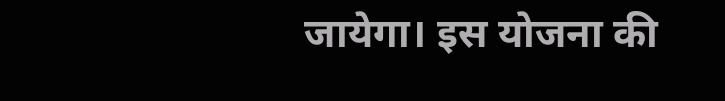जायेगा। इस योजना की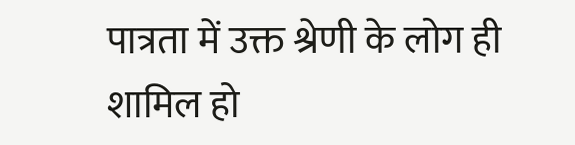पात्रता में उक्त श्रेणी के लोग ही शामिल हो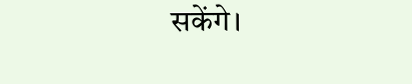सकेंगे।